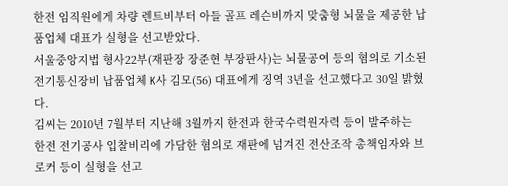한전 임직원에게 차량 렌트비부터 아들 골프 레슨비까지 맞춤형 뇌물을 제공한 납품업체 대표가 실형을 선고받았다.
서울중앙지법 형사22부(재판장 장준현 부장판사)는 뇌물공여 등의 혐의로 기소된 전기통신장비 납품업체 K사 김모(56) 대표에게 징역 3년을 선고했다고 30일 밝혔다.
김씨는 2010년 7월부터 지난해 3월까지 한전과 한국수력원자력 등이 발주하는
한전 전기공사 입찰비리에 가담한 혐의로 재판에 넘겨진 전산조작 총책임자와 브로커 등이 실형을 선고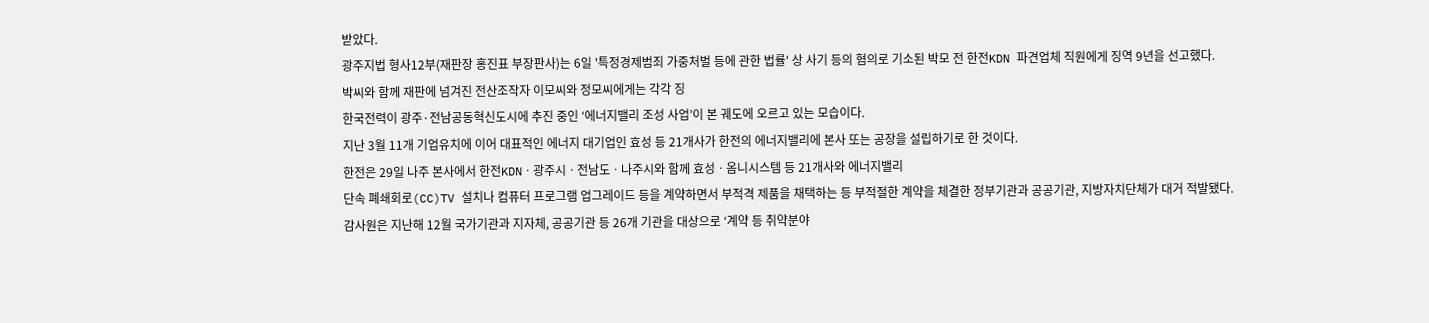받았다.
광주지법 형사12부(재판장 홍진표 부장판사)는 6일 '특정경제범죄 가중처벌 등에 관한 법률' 상 사기 등의 혐의로 기소된 박모 전 한전KDN 파견업체 직원에게 징역 9년을 선고했다.
박씨와 함께 재판에 넘겨진 전산조작자 이모씨와 정모씨에게는 각각 징
한국전력이 광주·전남공동혁신도시에 추진 중인 ‘에너지밸리 조성 사업’이 본 궤도에 오르고 있는 모습이다.
지난 3월 11개 기업유치에 이어 대표적인 에너지 대기업인 효성 등 21개사가 한전의 에너지밸리에 본사 또는 공장을 설립하기로 한 것이다.
한전은 29일 나주 본사에서 한전KDNㆍ광주시ㆍ전남도ㆍ나주시와 함께 효성ㆍ옴니시스템 등 21개사와 에너지밸리
단속 폐쇄회로(CC)TV 설치나 컴퓨터 프로그램 업그레이드 등을 계약하면서 부적격 제품을 채택하는 등 부적절한 계약을 체결한 정부기관과 공공기관, 지방자치단체가 대거 적발됐다.
감사원은 지난해 12월 국가기관과 지자체, 공공기관 등 26개 기관을 대상으로 ‘계약 등 취약분야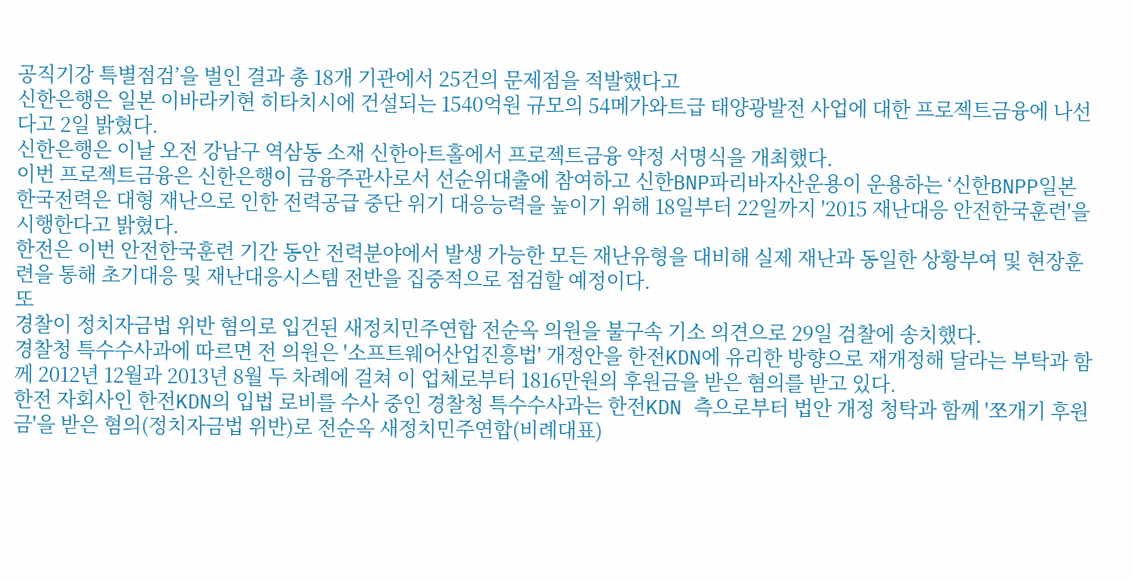공직기강 특별점검’을 벌인 결과 총 18개 기관에서 25건의 문제점을 적발했다고
신한은행은 일본 이바라키현 히타치시에 건설되는 1540억원 규모의 54메가와트급 태양광발전 사업에 대한 프로젝트금융에 나선다고 2일 밝혔다.
신한은행은 이날 오전 강남구 역삼동 소재 신한아트홀에서 프로젝트금융 약정 서명식을 개최했다.
이번 프로젝트금융은 신한은행이 금융주관사로서 선순위대출에 참여하고 신한BNP파리바자산운용이 운용하는 ‘신한BNPP일본
한국전력은 대형 재난으로 인한 전력공급 중단 위기 대응능력을 높이기 위해 18일부터 22일까지 '2015 재난대응 안전한국훈련'을 시행한다고 밝혔다.
한전은 이번 안전한국훈련 기간 동안 전력분야에서 발생 가능한 모든 재난유형을 대비해 실제 재난과 동일한 상황부여 및 현장훈련을 통해 초기대응 및 재난대응시스템 전반을 집중적으로 점검할 예정이다.
또
경찰이 정치자금법 위반 혐의로 입건된 새정치민주연합 전순옥 의원을 불구속 기소 의견으로 29일 검찰에 송치했다.
경찰청 특수수사과에 따르면 전 의원은 '소프트웨어산업진흥법' 개정안을 한전KDN에 유리한 방향으로 재개정해 달라는 부탁과 함께 2012년 12월과 2013년 8월 두 차례에 걸쳐 이 업체로부터 1816만원의 후원금을 받은 혐의를 받고 있다.
한전 자회사인 한전KDN의 입법 로비를 수사 중인 경찰청 특수수사과는 한전KDN 측으로부터 법안 개정 청탁과 함께 '쪼개기 후원금'을 받은 혐의(정치자금법 위반)로 전순옥 새정치민주연합(비례대표)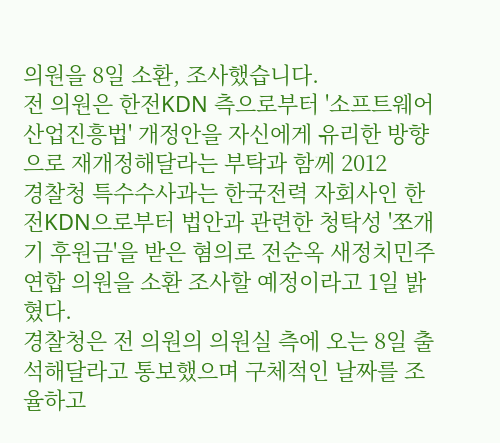의원을 8일 소환, 조사했습니다.
전 의원은 한전KDN 측으로부터 '소프트웨어산업진흥법' 개정안을 자신에게 유리한 방향으로 재개정해달라는 부탁과 함께 2012
경찰청 특수수사과는 한국전력 자회사인 한전KDN으로부터 법안과 관련한 청탁성 '쪼개기 후원금'을 받은 혐의로 전순옥 새정치민주연합 의원을 소환 조사할 예정이라고 1일 밝혔다.
경찰청은 전 의원의 의원실 측에 오는 8일 출석해달라고 통보했으며 구체적인 날짜를 조율하고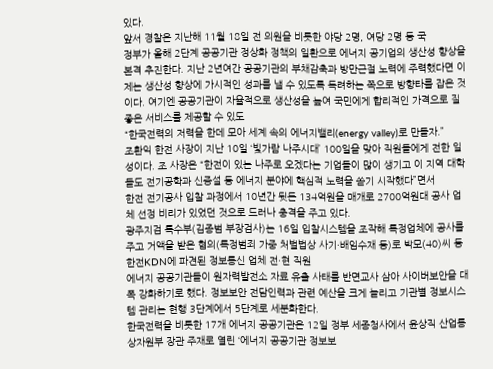있다.
앞서 경찰은 지난해 11월 18일 전 의원을 비롯한 야당 2명, 여당 2명 등 국
정부가 올해 2단계 공공기관 정상화 정책의 일환으로 에너지 공기업의 생산성 향상을 본격 추진한다. 지난 2년여간 공공기관의 부채감축과 방만근절 노력에 주력했다면 이제는 생산성 향상에 가시적인 성과를 낼 수 있도록 독려하는 쪽으로 방향타를 잡은 것이다. 여기엔 공공기관이 자율적으로 생산성을 높여 국민에게 합리적인 가격으로 질 좋은 서비스를 제공할 수 있도
“한국전력의 저력을 한데 모아 세계 속의 에너지밸리(energy valley)로 만들자.”
조환익 한전 사장이 지난 10일 ‘빛가람 나주시대’ 100일을 맞아 직원들에게 전한 일성이다. 조 사장은 “한전이 있는 나주로 오겠다는 기업들이 많이 생기고 이 지역 대학들도 전기공학과 신증설 등 에너지 분야에 핵심적 노력을 쏟기 시작했다”면서
한전 전기공사 입찰 과정에서 10년간 뒷돈 134억원을 매개로 2700억원대 공사 업체 선정 비리가 있었던 것으로 드러나 충격을 주고 있다.
광주지검 특수부(김종범 부장검사)는 16일 입찰시스템을 조작해 특정업체에 공사를 주고 거액을 받은 혐의(특정범죄 가중 처벌법상 사기·배임수재 등)로 박모(40)씨 등 한전KDN에 파견된 정보통신 업체 전·현 직원
에너지 공공기관들이 원자력발전소 자료 유출 사태를 반면교사 삼아 사이버보안을 대폭 강화하기로 했다. 정보보안 전담인력과 관련 예산을 크게 늘리고 기관별 정보시스템 관리는 현행 3단계에서 5단계로 세분화한다.
한국전력을 비롯한 17개 에너지 공공기관은 12일 정부 세종청사에서 윤상직 산업통상자원부 장관 주재로 열린 ‘에너지 공공기관 정보보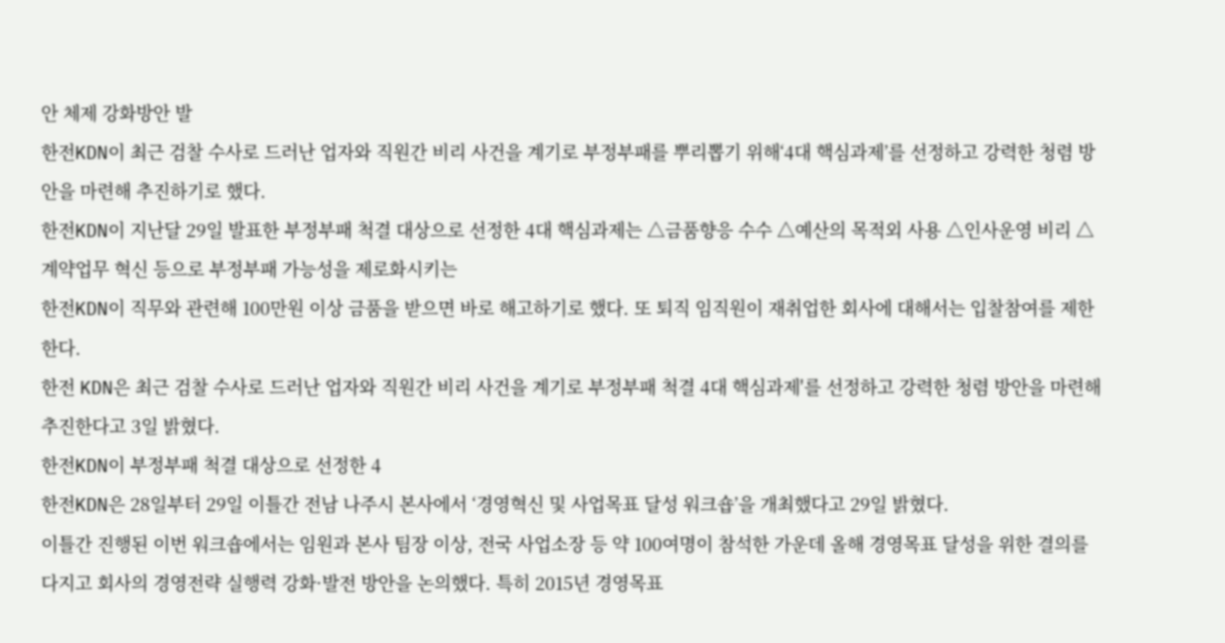안 체제 강화방안 발
한전KDN이 최근 검찰 수사로 드러난 업자와 직원간 비리 사건을 계기로 부정부패를 뿌리뽑기 위해‘4대 핵심과제’를 선정하고 강력한 청렴 방안을 마련해 추진하기로 했다.
한전KDN이 지난달 29일 발표한 부정부패 척결 대상으로 선정한 4대 핵심과제는 △금품향응 수수 △예산의 목적외 사용 △인사운영 비리 △계약업무 혁신 등으로 부정부패 가능성을 제로화시키는
한전KDN이 직무와 관련해 100만원 이상 금품을 받으면 바로 해고하기로 했다. 또 퇴직 임직원이 재취업한 회사에 대해서는 입찰참여를 제한한다.
한전 KDN은 최근 검찰 수사로 드러난 업자와 직원간 비리 사건을 계기로 부정부패 척결 4대 핵심과제'를 선정하고 강력한 청렴 방안을 마련해 추진한다고 3일 밝혔다.
한전KDN이 부정부패 척결 대상으로 선정한 4
한전KDN은 28일부터 29일 이틀간 전남 나주시 본사에서 ‘경영혁신 및 사업목표 달성 워크숍’을 개최했다고 29일 밝혔다.
이틀간 진행된 이번 워크숍에서는 임원과 본사 팀장 이상, 전국 사업소장 등 약 100여명이 참석한 가운데 올해 경영목표 달성을 위한 결의를 다지고 회사의 경영전략 실행력 강화·발전 방안을 논의했다. 특히 2015년 경영목표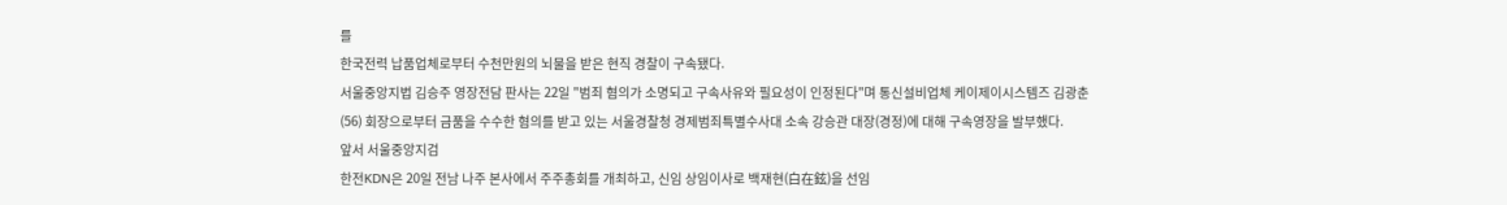를
한국전력 납품업체로부터 수천만원의 뇌물을 받은 현직 경찰이 구속됐다.
서울중앙지법 김승주 영장전담 판사는 22일 "범죄 혐의가 소명되고 구속사유와 필요성이 인정된다"며 통신설비업체 케이제이시스템즈 김광춘(56) 회장으로부터 금품을 수수한 혐의를 받고 있는 서울경찰청 경제범죄특별수사대 소속 강승관 대장(경정)에 대해 구속영장을 발부했다.
앞서 서울중앙지검
한전KDN은 20일 전남 나주 본사에서 주주총회를 개최하고, 신임 상임이사로 백재현(白在鉉)을 선임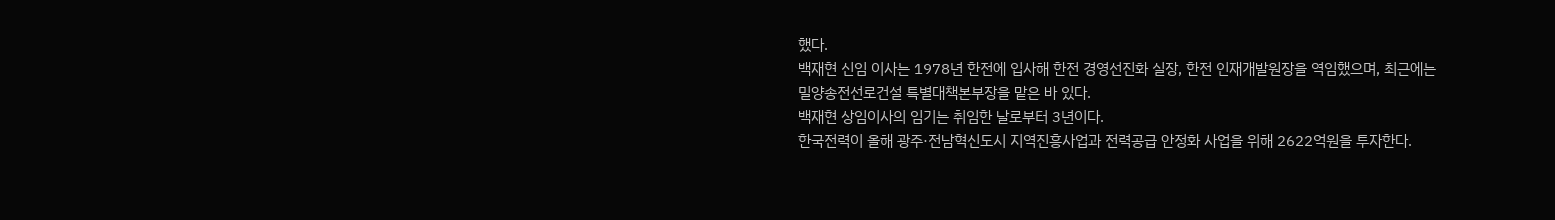했다.
백재현 신임 이사는 1978년 한전에 입사해 한전 경영선진화 실장, 한전 인재개발원장을 역임했으며, 최근에는 밀양송전선로건설 특별대책본부장을 맡은 바 있다.
백재현 상임이사의 임기는 취임한 날로부터 3년이다.
한국전력이 올해 광주·전남혁신도시 지역진흥사업과 전력공급 안정화 사업을 위해 2622억원을 투자한다.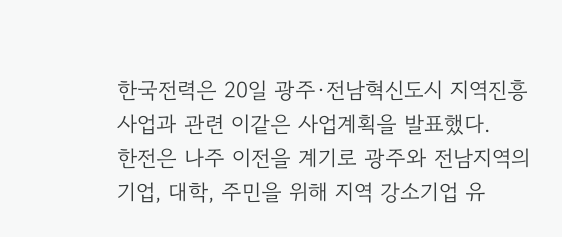한국전력은 20일 광주·전남혁신도시 지역진흥사업과 관련 이같은 사업계획을 발표했다.
한전은 나주 이전을 계기로 광주와 전남지역의 기업, 대학, 주민을 위해 지역 강소기업 유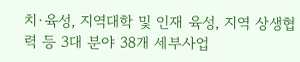치·육성, 지역대학 및 인재 육성, 지역 상생협력 등 3대 분야 38개 세부사업